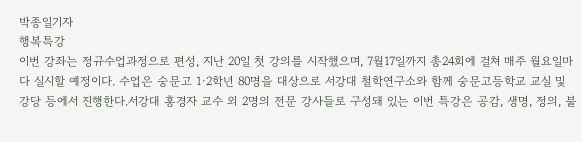박종일기자
행복특강
이번 강좌는 정규수업과정으로 편성, 지난 20일 첫 강의를 시작했으며, 7월17일까지 총24회에 걸쳐 매주 월요일마다 실시할 예정이다. 수업은 숭문고 1·2학년 80명을 대상으로 서강대 철학연구소와 함께 숭문고등학교 교실 및 강당 등에서 진행한다.서강대 홍경자 교수 외 2명의 전문 강사들로 구성돼 있는 이번 특강은 공감, 생명, 정의, 불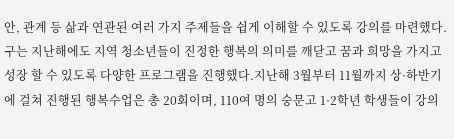안, 관계 등 삶과 연관된 여러 가지 주제들을 쉽게 이해할 수 있도록 강의를 마련했다.구는 지난해에도 지역 청소년들이 진정한 행복의 의미를 깨닫고 꿈과 희망을 가지고 성장 할 수 있도록 다양한 프로그램을 진행했다.지난해 3월부터 11월까지 상·하반기에 걸쳐 진행된 행복수업은 총 20회이며, 110여 명의 숭문고 1·2학년 학생들이 강의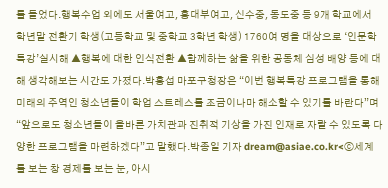를 들었다.행복수업 외에도 서울여고, 홍대부여고, 신수중, 동도중 등 9개 학교에서 학년말 전환기 학생(고등학교 및 중학교 3학년 학생) 1760여 명을 대상으로 ‘인문학 특강’실시해 ▲행복에 대한 인식전환 ▲함께하는 삶을 위한 공동체 심성 배양 등에 대해 생각해보는 시간도 가졌다.박홍섭 마포구청장은 “이번 행복특강 프로그램을 통해 미래의 주역인 청소년들이 학업 스트레스를 조금이나마 해소할 수 있기를 바란다”며 “앞으로도 청소년들이 올바른 가치관과 진취적 기상을 가진 인재로 자랄 수 있도록 다양한 프로그램을 마련하겠다”고 말했다.박종일 기자 dream@asiae.co.kr<ⓒ세계를 보는 창 경제를 보는 눈, 아시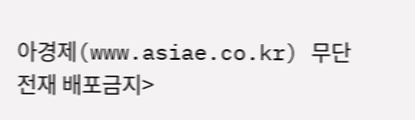아경제(www.asiae.co.kr) 무단전재 배포금지>